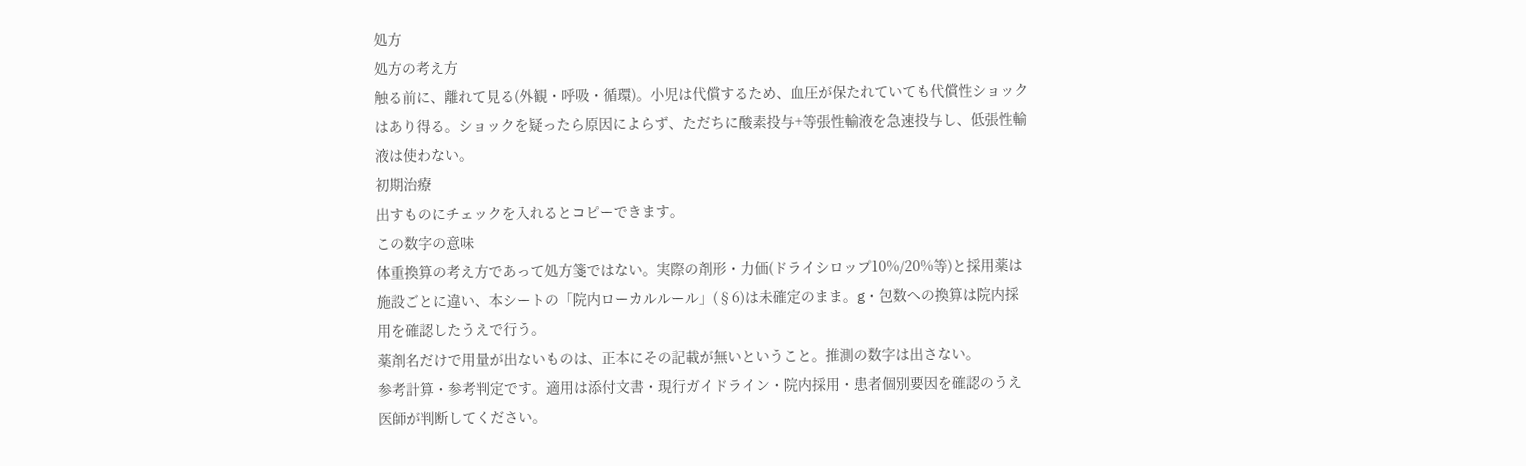処方
処方の考え方
触る前に、離れて見る(外観・呼吸・循環)。小児は代償するため、血圧が保たれていても代償性ショックはあり得る。ショックを疑ったら原因によらず、ただちに酸素投与+等張性輸液を急速投与し、低張性輸液は使わない。
初期治療
出すものにチェックを入れるとコピーできます。
この数字の意味
体重換算の考え方であって処方箋ではない。実際の剤形・力価(ドライシロップ10%/20%等)と採用薬は施設ごとに違い、本シートの「院内ローカルルール」(§6)は未確定のまま。g・包数への換算は院内採用を確認したうえで行う。
薬剤名だけで用量が出ないものは、正本にその記載が無いということ。推測の数字は出さない。
参考計算・参考判定です。適用は添付文書・現行ガイドライン・院内採用・患者個別要因を確認のうえ医師が判断してください。